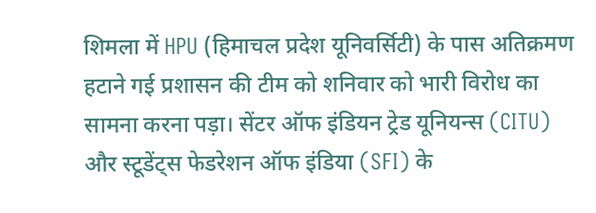शिमला में HPU (हिमाचल प्रदेश यूनिवर्सिटी) के पास अतिक्रमण हटाने गई प्रशासन की टीम को शनिवार को भारी विरोध का सामना करना पड़ा। सेंटर ऑफ इंडियन ट्रेड यूनियन्स (CITU) और स्टूडेंट्स फेडरेशन ऑफ इंडिया (SFI) के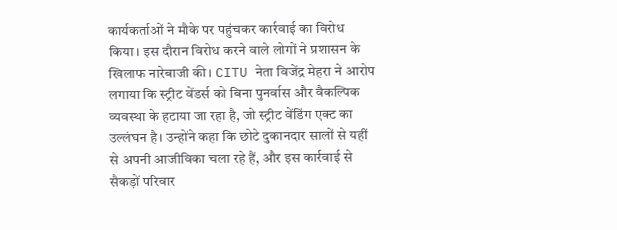कार्यकर्ताओं ने मौके पर पहुंचकर कार्रवाई का विरोध किया। इस दौरान विरोध करने वाले लोगों ने प्रशासन के खिलाफ नारेबाजी की। CITU नेता विजेंद्र मेहरा ने आरोप लगाया कि स्ट्रीट वेंडर्स को बिना पुनर्वास और वैकल्पिक व्यवस्था के हटाया जा रहा है, जो स्ट्रीट वेंडिंग एक्ट का उल्लंघन है। उन्होंने कहा कि छोटे दुकानदार सालों से यहीं से अपनी आजीविका चला रहे हैं, और इस कार्रवाई से सैकड़ों परिवार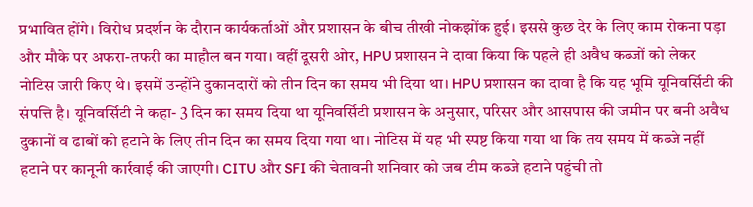प्रभावित होंगे। विरोध प्रदर्शन के दौरान कार्यकर्ताओं और प्रशासन के बीच तीखी नोकझोंक हुई। इससे कुछ देर के लिए काम रोकना पड़ा और मौके पर अफरा-तफरी का माहौल बन गया। वहीं दूसरी ओर, HPU प्रशासन ने दावा किया कि पहले ही अवैध कब्जों को लेकर नोटिस जारी किए थे। इसमें उन्होंने दुकानदारों को तीन दिन का समय भी दिया था। HPU प्रशासन का दावा है कि यह भूमि यूनिवर्सिटी की संपत्ति है। यूनिवर्सिटी ने कहा- 3 दिन का समय दिया था यूनिवर्सिटी प्रशासन के अनुसार, परिसर और आसपास की जमीन पर बनी अवैध दुकानों व ढाबों को हटाने के लिए तीन दिन का समय दिया गया था। नोटिस में यह भी स्पष्ट किया गया था कि तय समय में कब्जे नहीं हटाने पर कानूनी कार्रवाई की जाएगी। CITU और SFI की चेतावनी शनिवार को जब टीम कब्जे हटाने पहुंची तो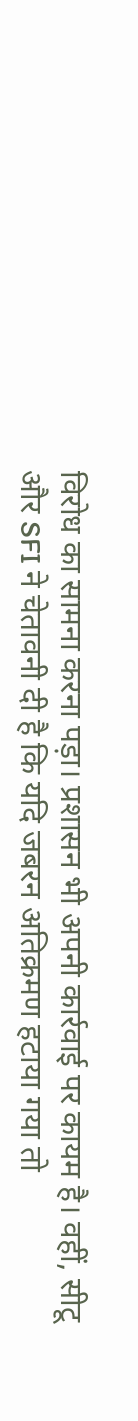विरोध का सामना करना पड़ा। प्रशासन भी अपनी कार्रवाई पर कायम है। वहीं, सीटू और SFI ने चेतावनी दी है कि यदि जबरन अतिक्रमण हटाया गया तो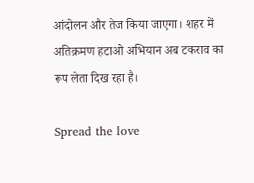आंदोलन और तेज किया जाएगा। शहर में अतिक्रमण हटाओ अभियान अब टकराव का रूप लेता दिख रहा है।

Spread the love